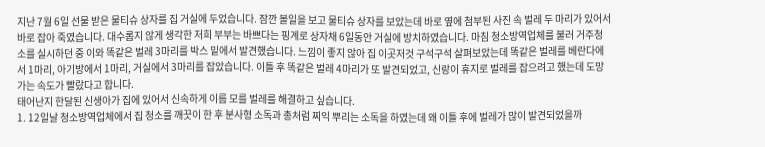지난 7월 6일 선물 받은 물티슈 상자를 집 거실에 두었습니다. 잠깐 볼일을 보고 물티슈 상자를 보았는데 바로 옆에 첨부된 사진 속 벌레 두 마리가 있어서 바로 잡아 죽였습니다. 대수롭지 않게 생각한 저희 부부는 바쁘다는 핑계로 상자채 6일동안 거실에 방치하였습니다. 마침 청소방역업체를 불러 거주청소를 실시하던 중 이와 똑같은 벌레 3마리를 박스 밑에서 발견했습니다. 느낌이 좋지 않아 집 이곳저것 구석구석 살펴보았는데 똑같은 벌레를 베란다에서 1마리, 아기방에서 1마리, 거실에서 3마리를 잡았습니다. 이틀 후 똑같은 벌레 4마리가 또 발견되었고, 신랑이 휴지로 벌레를 잡으려고 했는데 도망가는 속도가 빨랐다고 합니다.
태어난지 한달된 신생아가 집에 있어서 신속하게 이름 모를 벌레를 해결하고 싶습니다.
1. 12일날 청소방역업체에서 집 청소를 깨끗이 한 후 분사형 소독과 총처럼 찌익 뿌리는 소독을 하였는데 왜 이틀 후에 벌레가 많이 발견되었을까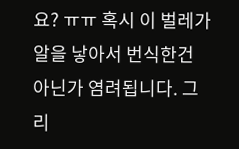요? ㅠㅠ 혹시 이 벌레가 알을 낳아서 번식한건 아닌가 염려됩니다. 그리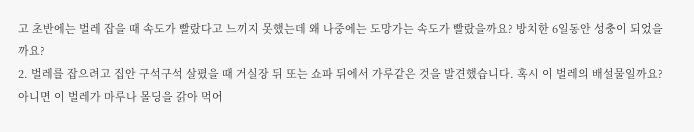고 초반에는 벌레 잡을 때 속도가 빨랐다고 느끼지 못했는데 왜 나중에는 도망가는 속도가 빨랐을까요? 방치한 6일동안 성충이 되었을까요?
2. 벌레를 잡으려고 집안 구석구석 살폈을 때 거실장 뒤 또는 쇼파 뒤에서 가루같은 것을 발견했습니다. 혹시 이 벌레의 배설물일까요? 아니면 이 벌레가 마루나 몰딩을 갉아 먹어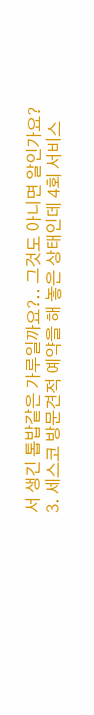서 생긴 톱밥같은 가루일까요?.. 그것도 아니면 알인가요?
3. 세스코 방문견적 예약을 해 놓은 상태인데 4회 서비스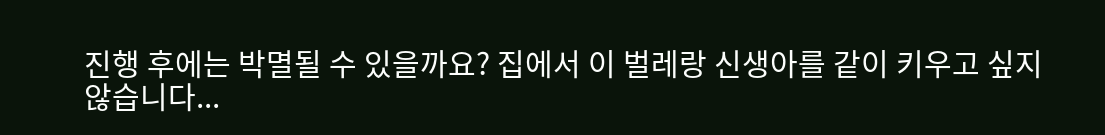진행 후에는 박멸될 수 있을까요? 집에서 이 벌레랑 신생아를 같이 키우고 싶지 않습니다...